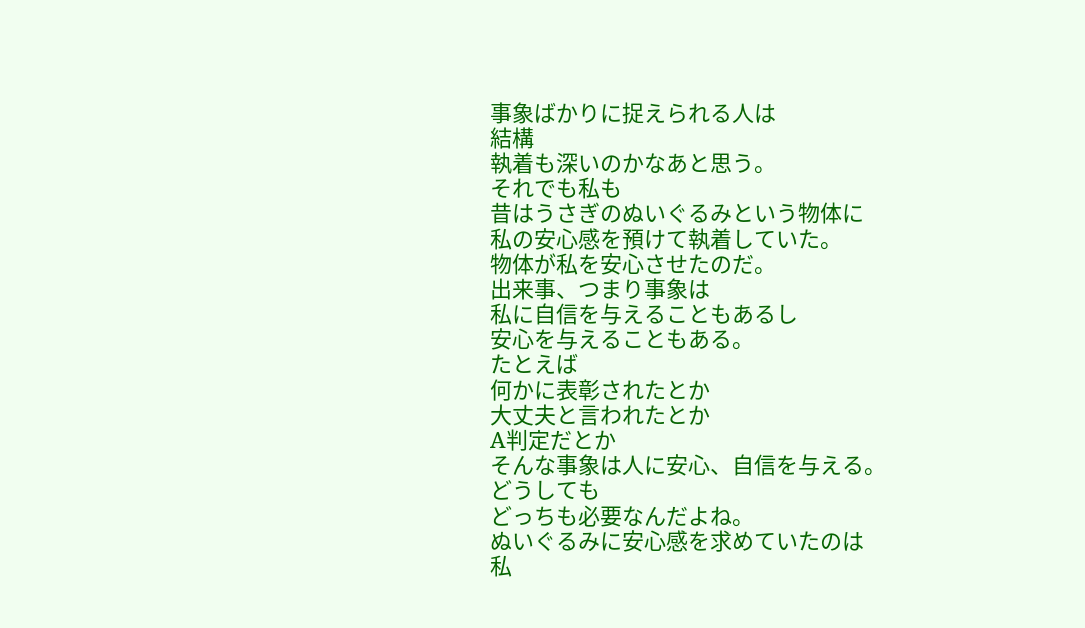事象ばかりに捉えられる人は
結構
執着も深いのかなあと思う。
それでも私も
昔はうさぎのぬいぐるみという物体に
私の安心感を預けて執着していた。
物体が私を安心させたのだ。
出来事、つまり事象は
私に自信を与えることもあるし
安心を与えることもある。
たとえば
何かに表彰されたとか
大丈夫と言われたとか
A判定だとか
そんな事象は人に安心、自信を与える。
どうしても
どっちも必要なんだよね。
ぬいぐるみに安心感を求めていたのは
私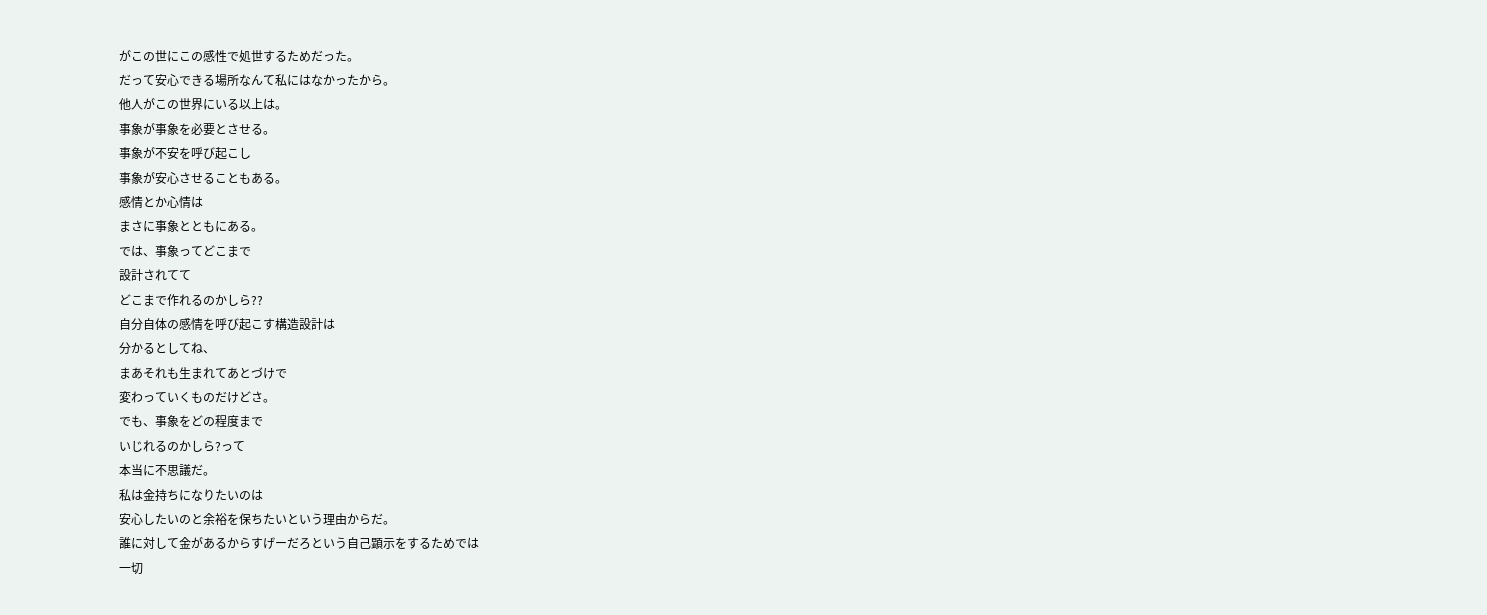がこの世にこの感性で処世するためだった。
だって安心できる場所なんて私にはなかったから。
他人がこの世界にいる以上は。
事象が事象を必要とさせる。
事象が不安を呼び起こし
事象が安心させることもある。
感情とか心情は
まさに事象とともにある。
では、事象ってどこまで
設計されてて
どこまで作れるのかしら??
自分自体の感情を呼び起こす構造設計は
分かるとしてね、
まあそれも生まれてあとづけで
変わっていくものだけどさ。
でも、事象をどの程度まで
いじれるのかしら?って
本当に不思議だ。
私は金持ちになりたいのは
安心したいのと余裕を保ちたいという理由からだ。
誰に対して金があるからすげーだろという自己顕示をするためでは
一切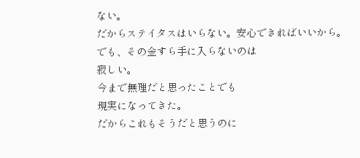ない。
だからステイタスはいらない。安心できればいいから。
でも、その金すら手に入らないのは
寂しい。
今まで無理だと思ったことでも
現実になってきた。
だからこれもそうだと思うのに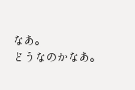なあ。
どうなのかなあ。